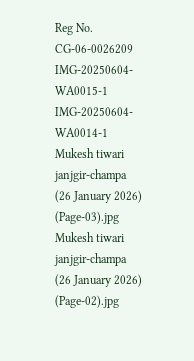Reg No. CG-06-0026209
IMG-20250604-WA0015-1
IMG-20250604-WA0014-1
Mukesh tiwari janjgir-champa (26 January 2026) (Page-03).jpg
Mukesh tiwari janjgir-champa (26 January 2026) (Page-02).jpg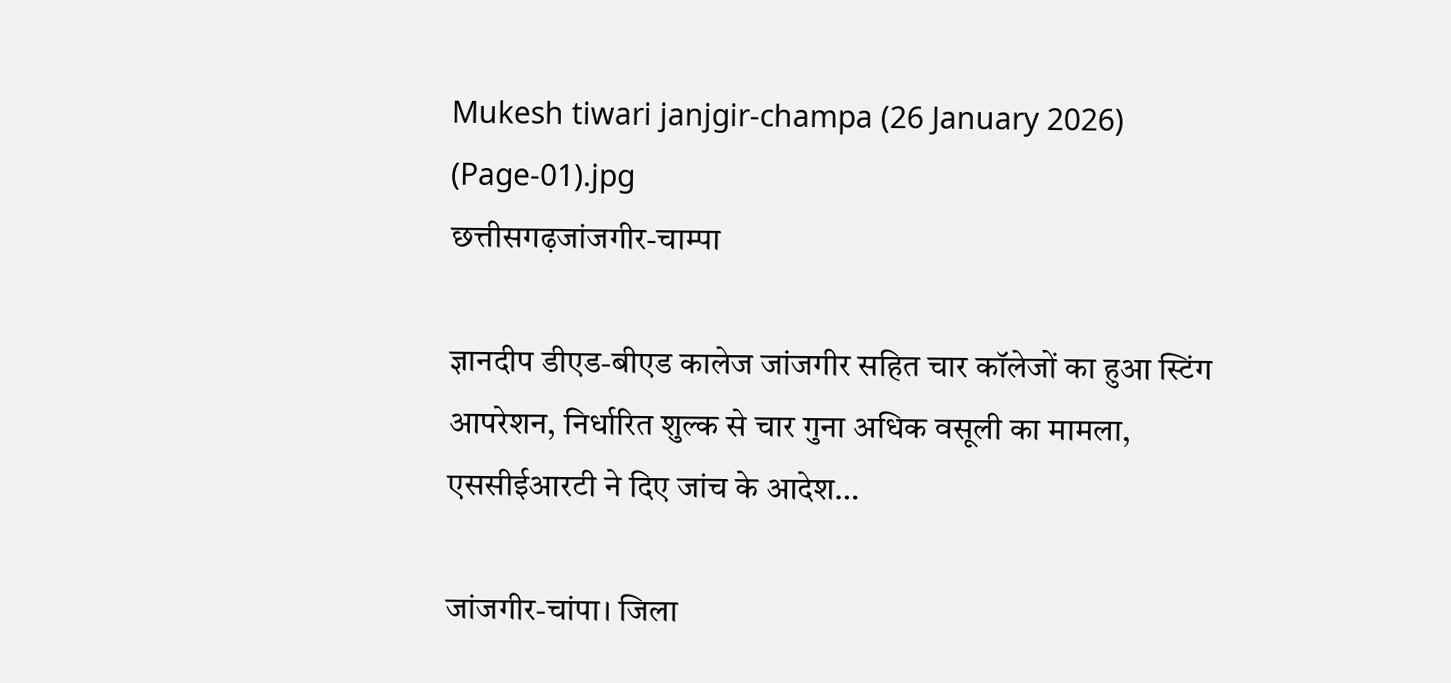Mukesh tiwari janjgir-champa (26 January 2026) (Page-01).jpg
छत्तीसगढ़जांजगीर-चाम्पा

ज्ञानदीप डीएड-बीएड कालेज जांजगीर सहित चार कॉलेजों का हुआ स्टिंग आपरेशन, निर्धारित शुल्क से चार गुना अधिक वसूली का मामला, एससीईआरटी ने दिए जांच के आदेश…

जांजगीर-चांपा। जिला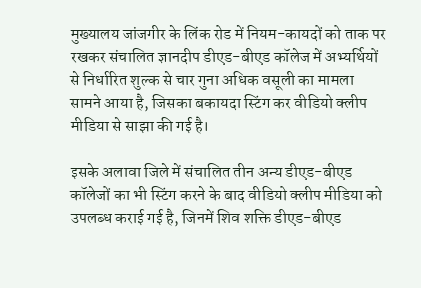मुख्यालय जांजगीर के लिंक रोड में नियम-कायदों को ताक पर रखकर संचालित ज्ञानदीप डीएड-बीएड कॉलेज में अभ्यर्थियों से निर्धारित शुल्क से चार गुना अधिक वसूली का मामला सामने आया है, जिसका बकायदा स्टिंग कर वीडियो क्लीप मीडिया से साझा की गई है।

इसके अलावा जिले में संचालित तीन अन्य डीएड-बीएड कॉलेजों का भी स्टिंग करने के बाद वीडियो क्लीप मीडिया को उपलब्ध कराई गई है, जिनमें शिव शक्ति डीएड-बीएड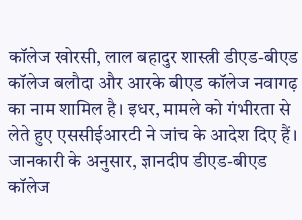कॉलेज खोरसी, लाल बहादुर शास्त्री डीएड-बीएड कॉलेज बलौदा और आरके बीएड कॉलेज नवागढ़ का नाम शामिल है। इधर, मामले को गंभीरता से लेते हुए एससीईआरटी ने जांच के आदेश दिए हैं। जानकारी के अनुसार, ज्ञानदीप डीएड-बीएड कॉलेज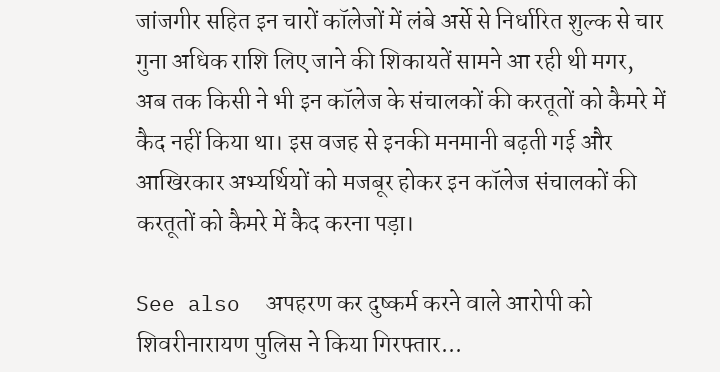जांजगीर सहित इन चारों कॉलेजों में लंबे अर्से से निर्धारित शुल्क से चार गुना अधिक राशि लिए जाने की शिकायतें सामने आ रही थी मगर, अब तक किसी ने भी इन कॉलेज के संचालकों की करतूतों को कैमरे में कैद नहीं किया था। इस वजह से इनकी मनमानी बढ़ती गई और आखिरकार अभ्यर्थियों को मजबूर होकर इन कॉलेज संचालकों की करतूतों को कैमरे में कैद करना पड़ा।

See also  अपहरण कर दुष्कर्म करने वाले आरोपी को शिवरीनारायण पुलिस ने किया गिरफ्तार...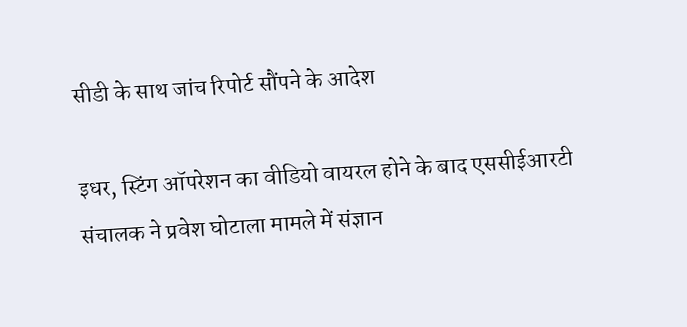सीडी के साथ जांच रिपोर्ट सौंपने के आदेश

इधर, स्टिंग ऑपरेशन का वीडियो वायरल होने के बाद एससीईआरटी संचालक ने प्रवेश घोटाला मामले में संज्ञान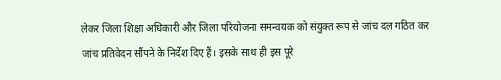लेकर जिला शिक्षा अधिकारी और जिला परियोजना समन्वयक को संयुक्त रूप से जांच दल गठित कर जांच प्रतिवेदन सौंपने के निर्देश दिए हैं। इसके साथ ही इस पूरे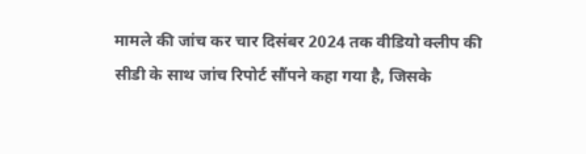मामले की जांच कर चार दिसंबर 2024 तक वीडियो क्लीप की सीडी के साथ जांच रिपोर्ट सौंपने कहा गया है, जिसके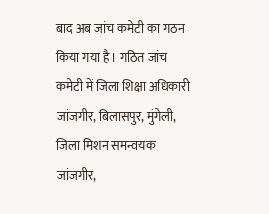बाद अब जांच कमेटी का गठन किया गया है। गठित जांच कमेटी में जिला शिक्षा अधिकारी जांजगीर, बिलासपुर, मुंगेली, जिला मिशन समन्वयक जांजगीर,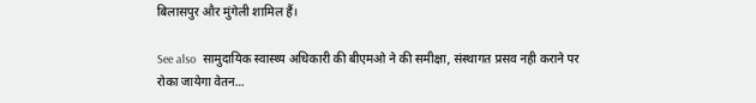बिलासपुर और मुंगेली शामिल हैं।

See also  सामुदायिक स्वास्थ्य अधिकारी की बीएमओ ने की समीक्षा, संस्थागत प्रसव नही कराने पर रोका जायेगा वेतन...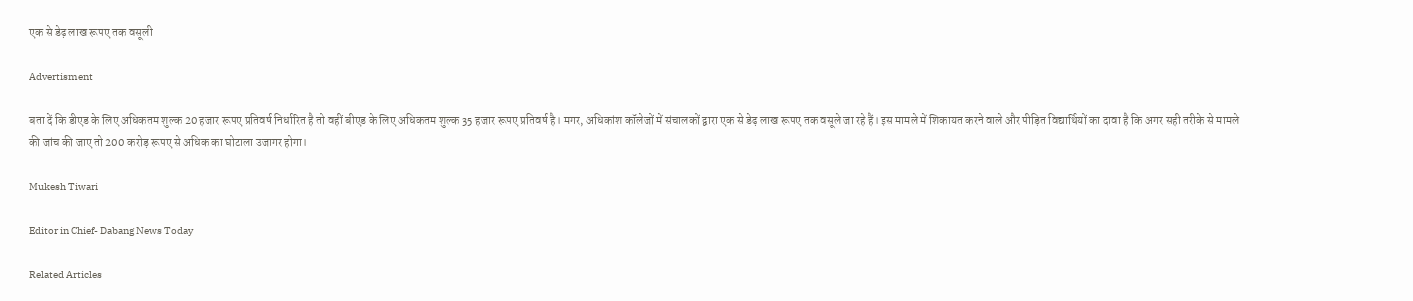एक से डेढ़ लाख रूपए तक वसूली

Advertisment

बता दें कि डीएड के लिए अधिकतम शुल्क 20 हजार रूपए प्रतिवर्ष निर्धारित है तो वहीं बीएड के लिए अधिकतम शुल्क 35 हजार रूपए प्रतिवर्ष है। मगर, अधिकांश कॉलेजों में संचालकों द्वारा एक से डेढ़ लाख रूपए तक वसूले जा रहे हैं। इस मामले में शिकायत करने वाले और पीड़ित विद्यार्थियों का दावा है कि अगर सही तरीके से मामले की जांच की जाए तो 200 करोड़ रूपए से अधिक का घोटाला उजागर होगा।

Mukesh Tiwari

Editor in Chief- Dabang News Today

Related Articles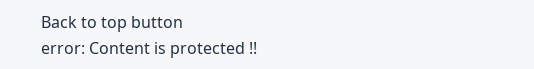Back to top button
error: Content is protected !!